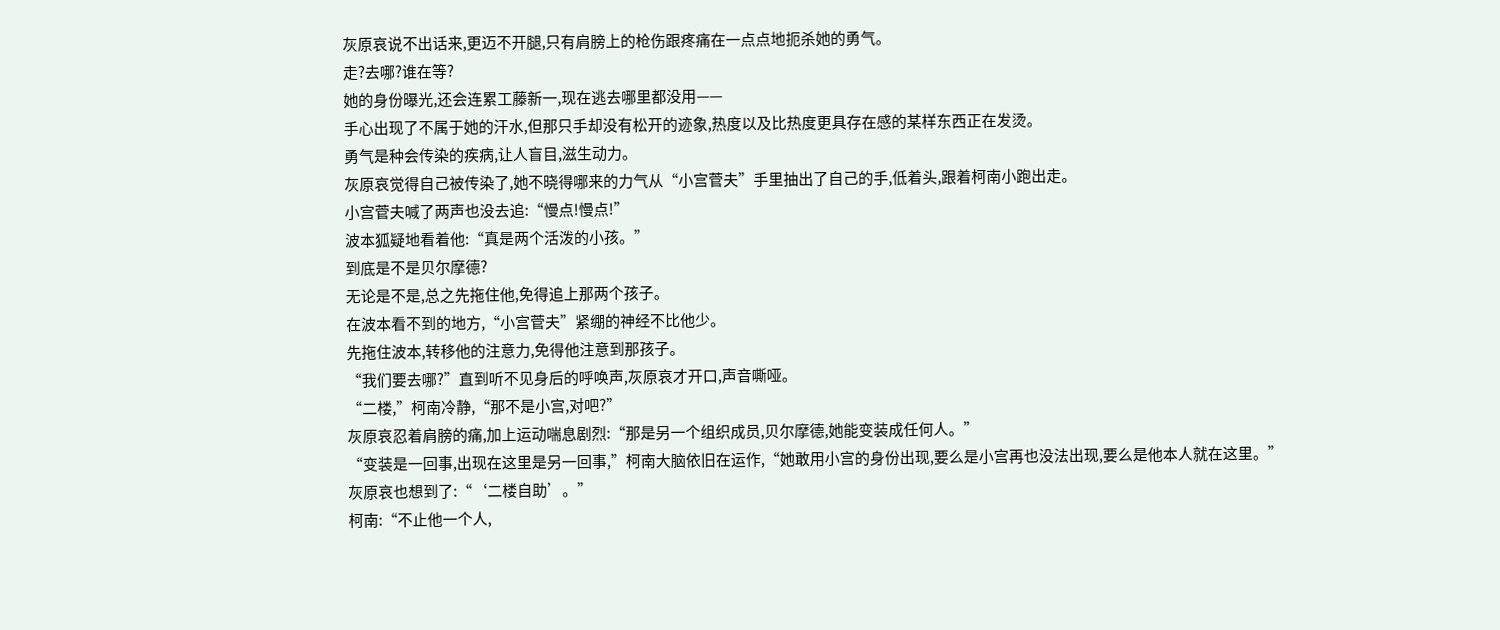灰原哀说不出话来,更迈不开腿,只有肩膀上的枪伤跟疼痛在一点点地扼杀她的勇气。
走?去哪?谁在等?
她的身份曝光,还会连累工藤新一,现在逃去哪里都没用——
手心出现了不属于她的汗水,但那只手却没有松开的迹象,热度以及比热度更具存在感的某样东西正在发烫。
勇气是种会传染的疾病,让人盲目,滋生动力。
灰原哀觉得自己被传染了,她不晓得哪来的力气从“小宫菅夫”手里抽出了自己的手,低着头,跟着柯南小跑出走。
小宫菅夫喊了两声也没去追:“慢点!慢点!”
波本狐疑地看着他:“真是两个活泼的小孩。”
到底是不是贝尔摩德?
无论是不是,总之先拖住他,免得追上那两个孩子。
在波本看不到的地方,“小宫菅夫”紧绷的神经不比他少。
先拖住波本,转移他的注意力,免得他注意到那孩子。
“我们要去哪?”直到听不见身后的呼唤声,灰原哀才开口,声音嘶哑。
“二楼,”柯南冷静,“那不是小宫,对吧?”
灰原哀忍着肩膀的痛,加上运动喘息剧烈:“那是另一个组织成员,贝尔摩德,她能变装成任何人。”
“变装是一回事,出现在这里是另一回事,”柯南大脑依旧在运作,“她敢用小宫的身份出现,要么是小宫再也没法出现,要么是他本人就在这里。”
灰原哀也想到了:“‘二楼自助’。”
柯南:“不止他一个人,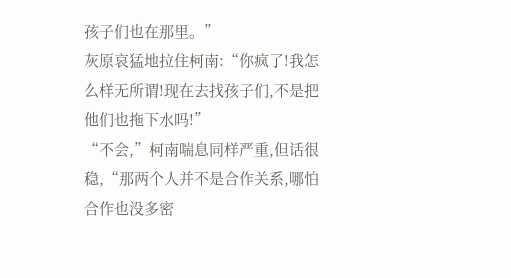孩子们也在那里。”
灰原哀猛地拉住柯南:“你疯了!我怎么样无所谓!现在去找孩子们,不是把他们也拖下水吗!”
“不会,”柯南喘息同样严重,但话很稳,“那两个人并不是合作关系,哪怕合作也没多密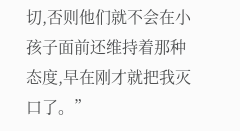切,否则他们就不会在小孩子面前还维持着那种态度,早在刚才就把我灭口了。”